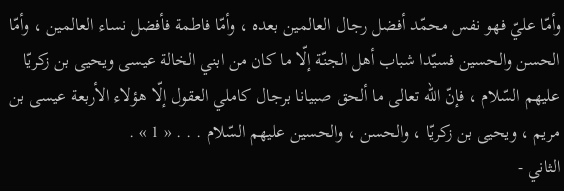وأمّا عليّ فهو نفس محمّد أفضل رجال العالمين بعده ، وأمّا فاطمة فأفضل نساء العالمين ، وأمّا الحسن والحسين فسيّدا شباب أهل الجنّة إلّا ما كان من ابني الخالة عيسى ويحيى بن زكريّا عليهم السّلام ، فإنّ اللّه تعالى ما ألحق صبيانا برجال كاملي العقول إلّا هؤلاء الأربعة عيسى بن مريم ، ويحيى بن زكريّا ، والحسن ، والحسين عليهم السّلام . . . « 1 » .
الثاني -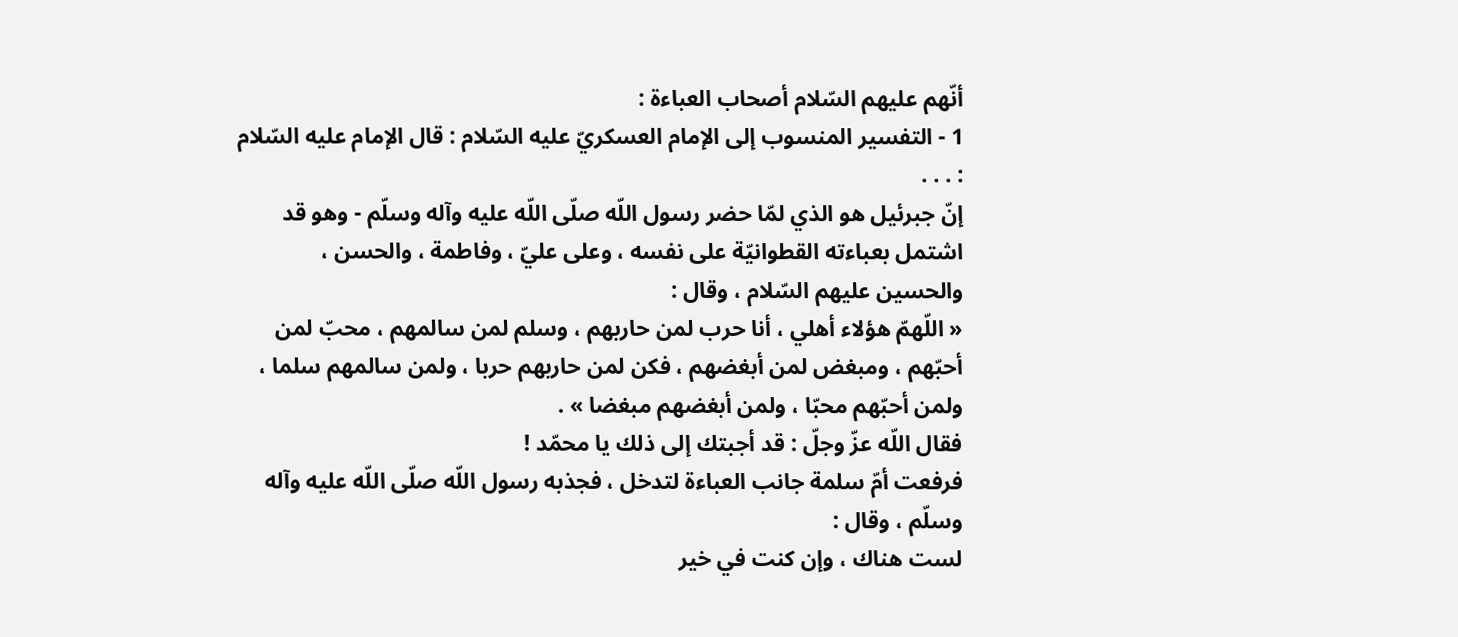أنّهم عليهم السّلام أصحاب العباءة :
1 - التفسير المنسوب إلى الإمام العسكريّ عليه السّلام : قال الإمام عليه السّلام : . . .
إنّ جبرئيل هو الذي لمّا حضر رسول اللّه صلّى اللّه عليه وآله وسلّم - وهو قد اشتمل بعباءته القطوانيّة على نفسه ، وعلى عليّ ، وفاطمة ، والحسن ، والحسين عليهم السّلام ، وقال :
« اللّهمّ هؤلاء أهلي ، أنا حرب لمن حاربهم ، وسلم لمن سالمهم ، محبّ لمن أحبّهم ، ومبغض لمن أبغضهم ، فكن لمن حاربهم حربا ، ولمن سالمهم سلما ، ولمن أحبّهم محبّا ، ولمن أبغضهم مبغضا » .
فقال اللّه عزّ وجلّ : قد أجبتك إلى ذلك يا محمّد !
فرفعت أمّ سلمة جانب العباءة لتدخل ، فجذبه رسول اللّه صلّى اللّه عليه وآله وسلّم ، وقال :
لست هناك ، وإن كنت في خير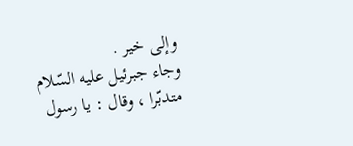وإلى خير .
وجاء جبرئيل عليه السّلام متدبّرا ، وقال : يا رسول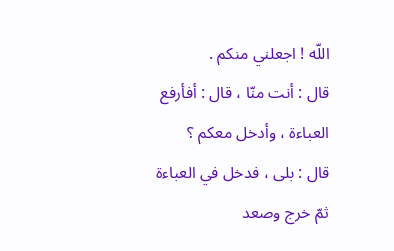اللّه ! اجعلني منكم .
قال : أنت منّا ، قال : أفأرفع العباءة ، وأدخل معكم ؟
قال : بلى ، فدخل في العباءة ثمّ خرج وصعد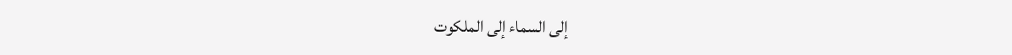إلى السماء إلى الملكوت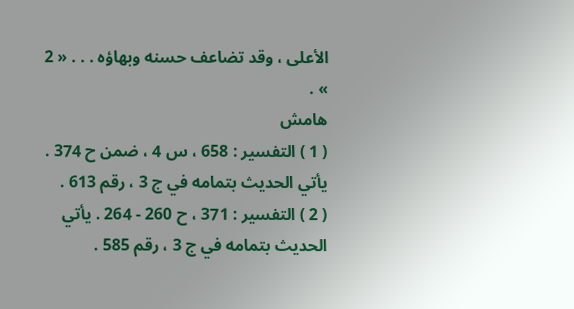الأعلى ، وقد تضاعف حسنه وبهاؤه . . . « 2 » .
هامش
( 1 ) التفسير : 658 ، س 4 ، ضمن ح 374 . يأتي الحديث بتمامه في ج 3 ، رقم 613 .
( 2 ) التفسير : 371 ، ح 260 - 264 . يأتي الحديث بتمامه في ج 3 ، رقم 585 .